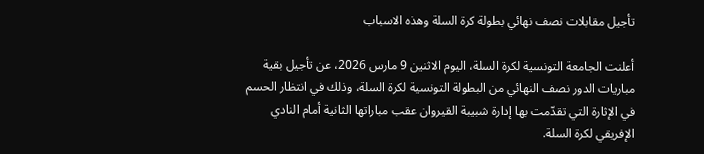تأجيل مقابلات نصف نهائي بطولة كرة السلة وهذه الاسباب

أعلنت الجامعة التونسية لكرة السلة، اليوم الاثنين 9 مارس 2026، عن تأجيل بقية مباريات الدور نصف النهائي من البطولة التونسية لكرة السلة، وذلك في انتظار الحسم في الإثارة التي تقدّمت بها إدارة شبيبة القيروان عقب مباراتها الثانية أمام النادي الإفريقي لكرة السلة.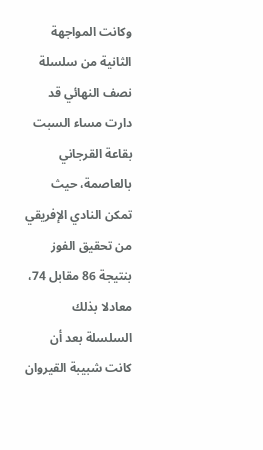وكانت المواجهة الثانية من سلسلة نصف النهائي قد دارت مساء السبت بقاعة القرجاني بالعاصمة، حيث تمكن النادي الإفريقي من تحقيق الفوز بنتيجة 86 مقابل 74، معادلا بذلك السلسلة بعد أن كانت شبيبة القيروان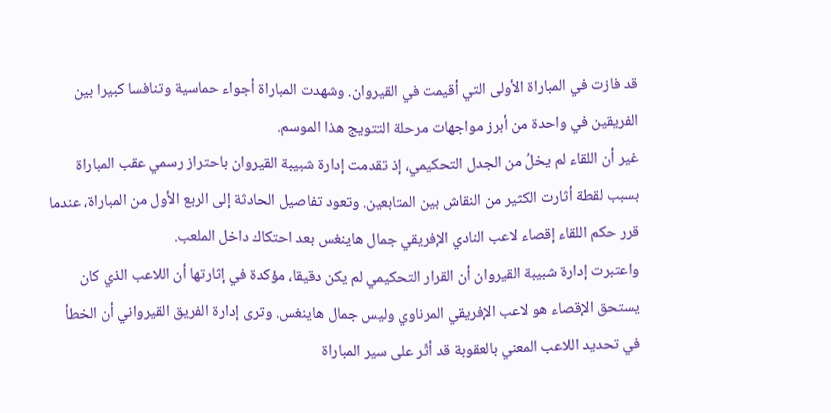قد فازت في المباراة الأولى التي أقيمت في القيروان. وشهدت المباراة أجواء حماسية وتنافسا كبيرا بين الفريقين في واحدة من أبرز مواجهات مرحلة التتويج هذا الموسم.
غير أن اللقاء لم يخلُ من الجدل التحكيمي، إذ تقدمت إدارة شبيبة القيروان باحتراز رسمي عقب المباراة بسبب لقطة أثارت الكثير من النقاش بين المتابعين. وتعود تفاصيل الحادثة إلى الربع الأول من المباراة، عندما قرر حكم اللقاء إقصاء لاعب النادي الإفريقي جمال هاينغس بعد احتكاك داخل الملعب.
واعتبرت إدارة شبيبة القيروان أن القرار التحكيمي لم يكن دقيقا، مؤكدة في إثارتها أن اللاعب الذي كان يستحق الإقصاء هو لاعب الإفريقي المرناوي وليس جمال هاينغس. وترى إدارة الفريق القيرواني أن الخطأ في تحديد اللاعب المعني بالعقوبة قد أثّر على سير المباراة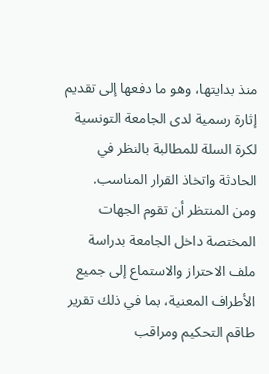منذ بدايتها، وهو ما دفعها إلى تقديم إثارة رسمية لدى الجامعة التونسية لكرة السلة للمطالبة بالنظر في الحادثة واتخاذ القرار المناسب.
ومن المنتظر أن تقوم الجهات المختصة داخل الجامعة بدراسة ملف الاحتراز والاستماع إلى جميع الأطراف المعنية، بما في ذلك تقرير طاقم التحكيم ومراقب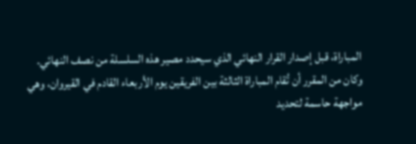المباراة، قبل إصدار القرار النهائي الذي سيحدد مصير هذه السلسلة من نصف النهائي.
وكان من المقرر أن تُقام المباراة الثالثة بين الفريقين يوم الأربعاء القادم في القيروان، وهي مواجهة حاسمة لتحديد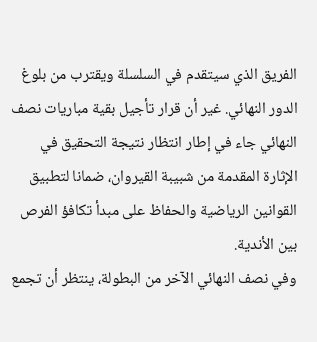الفريق الذي سيتقدم في السلسلة ويقترب من بلوغ الدور النهائي. غير أن قرار تأجيل بقية مباريات نصف النهائي جاء في إطار انتظار نتيجة التحقيق في الإثارة المقدمة من شبيبة القيروان، ضمانا لتطبيق القوانين الرياضية والحفاظ على مبدأ تكافؤ الفرص بين الأندية.
وفي نصف النهائي الآخر من البطولة، ينتظر أن تجمع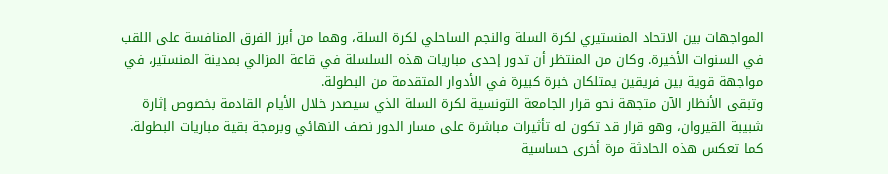المواجهات بين الاتحاد المنستيري لكرة السلة والنجم الساحلي لكرة السلة، وهما من أبرز الفرق المنافسة على اللقب في السنوات الأخيرة. وكان من المنتظر أن تدور إحدى مباريات هذه السلسلة في قاعة المزالي بمدينة المنستير، في مواجهة قوية بين فريقين يمتلكان خبرة كبيرة في الأدوار المتقدمة من البطولة.
وتبقى الأنظار الآن متجهة نحو قرار الجامعة التونسية لكرة السلة الذي سيصدر خلال الأيام القادمة بخصوص إثارة شبيبة القيروان، وهو قرار قد تكون له تأثيرات مباشرة على مسار الدور نصف النهائي وبرمجة بقية مباريات البطولة.
كما تعكس هذه الحادثة مرة أخرى حساسية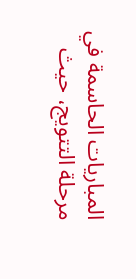المباريات الحاسمة في مرحلة التتويج، حيث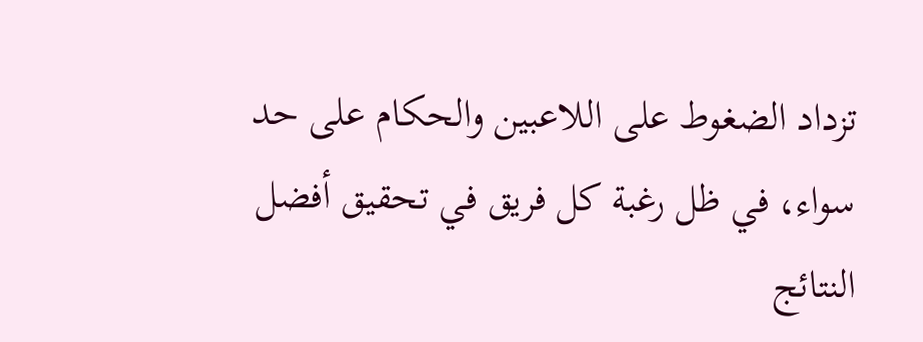تزداد الضغوط على اللاعبين والحكام على حد سواء، في ظل رغبة كل فريق في تحقيق أفضل النتائج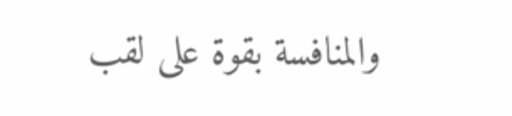والمنافسة بقوة على لقب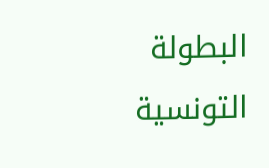البطولة التونسية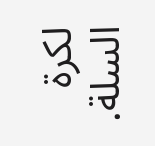لكرة السلة.